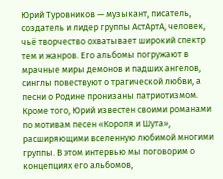Юрий Туровников — музыкант, писатель, создатель и лидер группы АстАртА, человек, чьё творчество охватывает широкий спектр тем и жанров. Его альбомы погружают в мрачные миры демонов и падших ангелов, синглы повествуют о трагической любви, а песни о Родине пронизаны патриотизмом. Кроме того, Юрий известен своими романами по мотивам песен «Короля и Шута», расширяющими вселенную любимой многими группы. В этом интервью мы поговорим о концепциях его альбомов,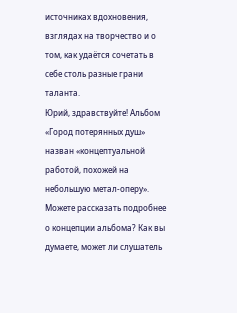источниках вдохновения, взглядах на творчество и о том, как удаётся сочетать в себе столь разные грани таланта.
Юрий, здравствуйте! Альбом «Город потерянных душ» назван «концептуальной работой, похожей на небольшую метал-оперу». Можете рассказать подробнее о концепции альбома? Как вы думаете, может ли слушатель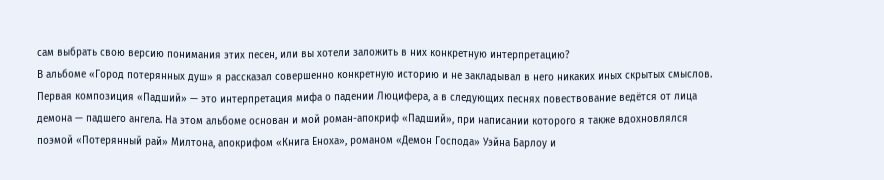сам выбрать свою версию понимания этих песен, или вы хотели заложить в них конкретную интерпретацию?
В альбоме «Город потерянных душ» я рассказал совершенно конкретную историю и не закладывал в него никаких иных скрытых смыслов. Первая композиция «Падший» — это интерпретация мифа о падении Люцифера, а в следующих песнях повествование ведётся от лица демона — падшего ангела. На этом альбоме основан и мой роман-апокриф «Падший», при написании которого я также вдохновлялся поэмой «Потерянный рай» Милтона, апокрифом «Книга Еноха», романом «Демон Господа» Уэйна Барлоу и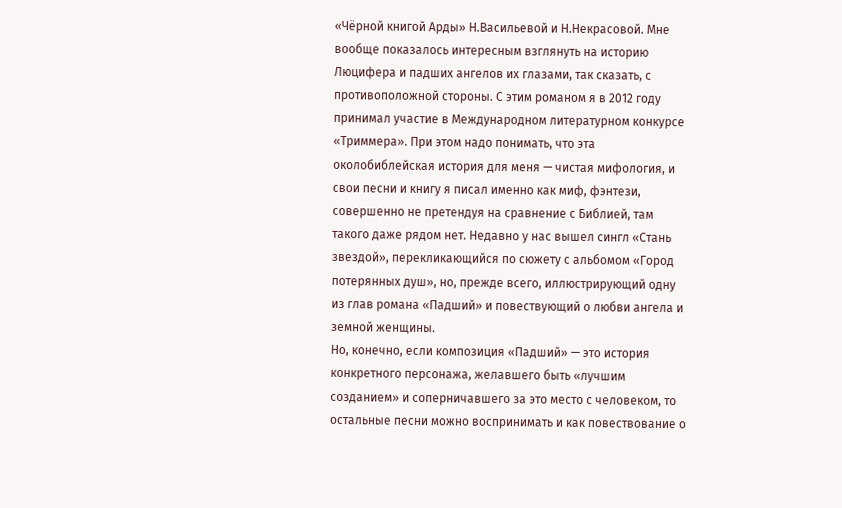«Чёрной книгой Арды» Н.Васильевой и Н.Некрасовой. Мне вообще показалось интересным взглянуть на историю Люцифера и падших ангелов их глазами, так сказать, с противоположной стороны. С этим романом я в 2012 году принимал участие в Международном литературном конкурсе «Триммера». При этом надо понимать, что эта околобиблейская история для меня — чистая мифология, и свои песни и книгу я писал именно как миф, фэнтези, совершенно не претендуя на сравнение с Библией, там такого даже рядом нет. Недавно у нас вышел сингл «Стань звездой», перекликающийся по сюжету с альбомом «Город потерянных душ», но, прежде всего, иллюстрирующий одну из глав романа «Падший» и повествующий о любви ангела и земной женщины.
Но, конечно, если композиция «Падший» — это история конкретного персонажа, желавшего быть «лучшим созданием» и соперничавшего за это место с человеком, то остальные песни можно воспринимать и как повествование о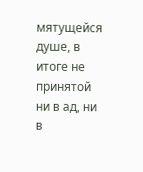мятущейся душе, в итоге не принятой ни в ад, ни в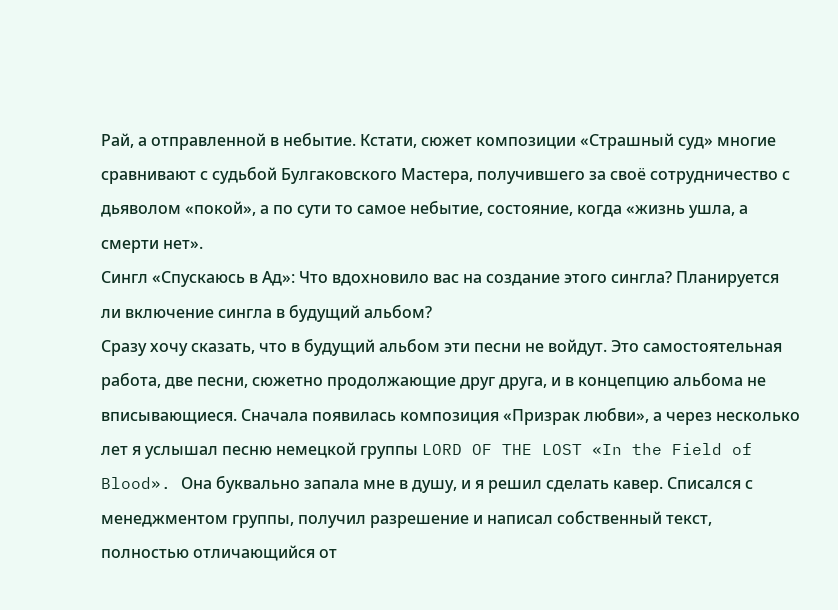Рай, а отправленной в небытие. Кстати, сюжет композиции «Страшный суд» многие сравнивают с судьбой Булгаковского Мастера, получившего за своё сотрудничество с дьяволом «покой», а по сути то самое небытие, состояние, когда «жизнь ушла, а смерти нет».
Сингл «Спускаюсь в Ад»: Что вдохновило вас на создание этого сингла? Планируется ли включение сингла в будущий альбом?
Сразу хочу сказать, что в будущий альбом эти песни не войдут. Это самостоятельная работа, две песни, сюжетно продолжающие друг друга, и в концепцию альбома не вписывающиеся. Сначала появилась композиция «Призрак любви», а через несколько лет я услышал песню немецкой группы LORD OF THE LOST «In the Field of Blood». Она буквально запала мне в душу, и я решил сделать кавер. Списался с менеджментом группы, получил разрешение и написал собственный текст, полностью отличающийся от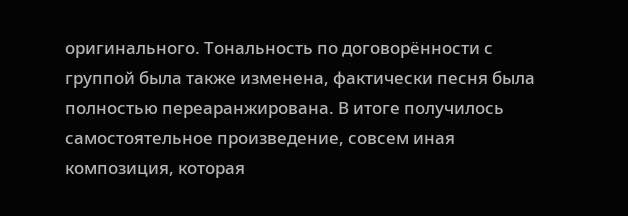оригинального. Тональность по договорённости с группой была также изменена, фактически песня была полностью переаранжирована. В итоге получилось самостоятельное произведение, совсем иная композиция, которая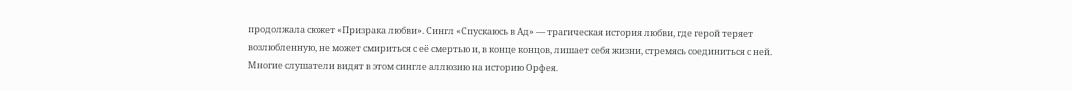продолжала сюжет «Призрака любви». Сингл «Спускаюсь в Ад» — трагическая история любви, где герой теряет возлюбленную, не может смириться с её смертью и, в конце концов, лишает себя жизни, стремясь соединиться с ней. Многие слушатели видят в этом сингле аллюзию на историю Орфея.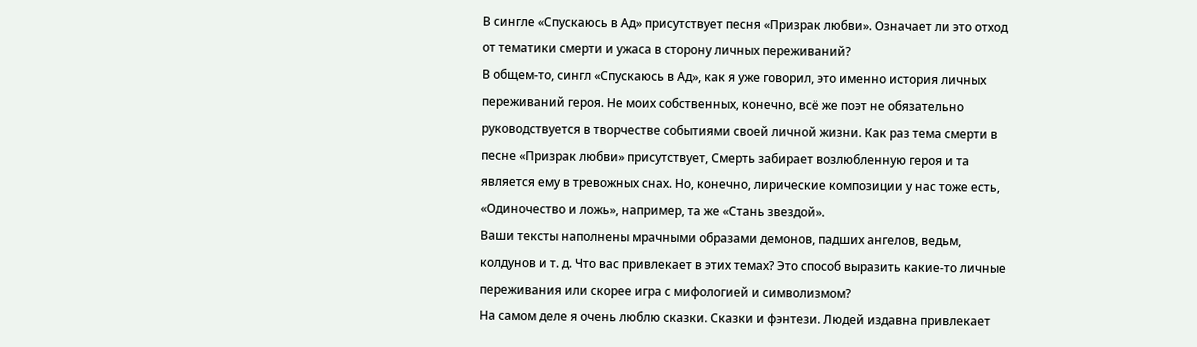В сингле «Спускаюсь в Ад» присутствует песня «Призрак любви». Означает ли это отход от тематики смерти и ужаса в сторону личных переживаний?
В общем-то, сингл «Спускаюсь в Ад», как я уже говорил, это именно история личных переживаний героя. Не моих собственных, конечно, всё же поэт не обязательно руководствуется в творчестве событиями своей личной жизни. Как раз тема смерти в песне «Призрак любви» присутствует, Смерть забирает возлюбленную героя и та является ему в тревожных снах. Но, конечно, лирические композиции у нас тоже есть, «Одиночество и ложь», например, та же «Стань звездой».
Ваши тексты наполнены мрачными образами демонов, падших ангелов, ведьм, колдунов и т. д. Что вас привлекает в этих темах? Это способ выразить какие-то личные переживания или скорее игра с мифологией и символизмом?
На самом деле я очень люблю сказки. Сказки и фэнтези. Людей издавна привлекает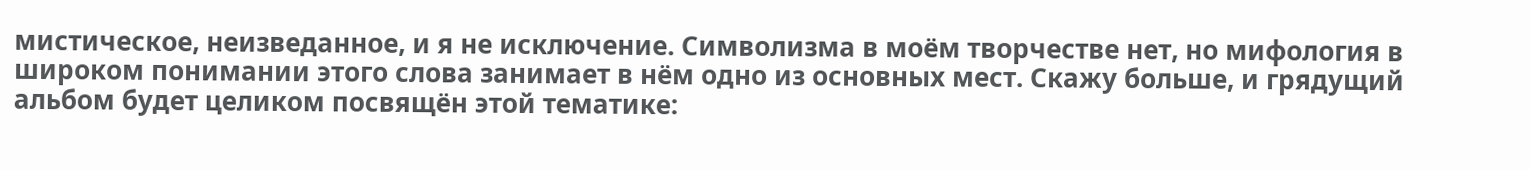мистическое, неизведанное, и я не исключение. Символизма в моём творчестве нет, но мифология в широком понимании этого слова занимает в нём одно из основных мест. Скажу больше, и грядущий альбом будет целиком посвящён этой тематике: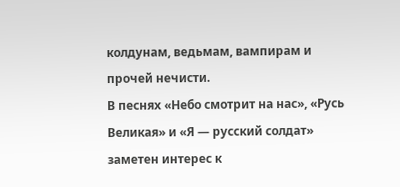колдунам, ведьмам, вампирам и прочей нечисти.
В песнях «Небо смотрит на нас», «Русь Великая» и «Я — русский солдат» заметен интерес к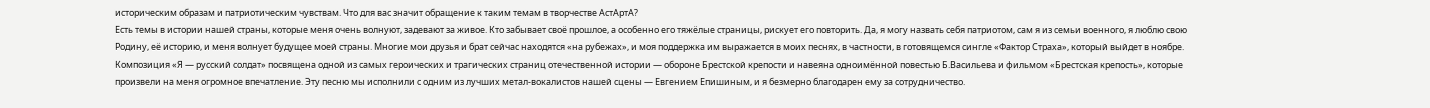историческим образам и патриотическим чувствам. Что для вас значит обращение к таким темам в творчестве АстАртА?
Есть темы в истории нашей страны, которые меня очень волнуют, задевают за живое. Кто забывает своё прошлое, а особенно его тяжёлые страницы, рискует его повторить. Да, я могу назвать себя патриотом, сам я из семьи военного, я люблю свою Родину, её историю, и меня волнует будущее моей страны. Многие мои друзья и брат сейчас находятся «на рубежах», и моя поддержка им выражается в моих песнях, в частности, в готовящемся сингле «Фактор Страха», который выйдет в ноябре. Композиция «Я — русский солдат» посвящена одной из самых героических и трагических страниц отечественной истории — обороне Брестской крепости и навеяна одноимённой повестью Б.Васильева и фильмом «Брестская крепость», которые произвели на меня огромное впечатление. Эту песню мы исполнили с одним из лучших метал-вокалистов нашей сцены — Евгением Епишиным, и я безмерно благодарен ему за сотрудничество.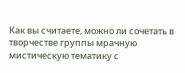Как вы считаете, можно ли сочетать в творчестве группы мрачную мистическую тематику с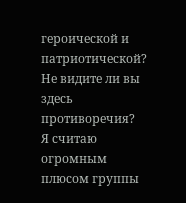героической и патриотической? Не видите ли вы здесь противоречия?
Я считаю огромным плюсом группы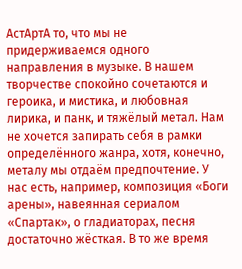АстАртА то, что мы не придерживаемся одного направления в музыке. В нашем творчестве спокойно сочетаются и героика, и мистика, и любовная лирика, и панк, и тяжёлый метал. Нам не хочется запирать себя в рамки определённого жанра, хотя, конечно, металу мы отдаём предпочтение. У нас есть, например, композиция «Боги арены», навеянная сериалом «Спартак», о гладиаторах, песня достаточно жёсткая. В то же время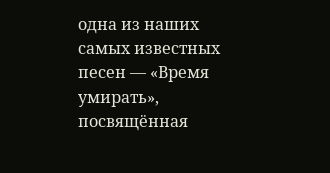одна из наших самых известных песен — «Время умирать», посвящённая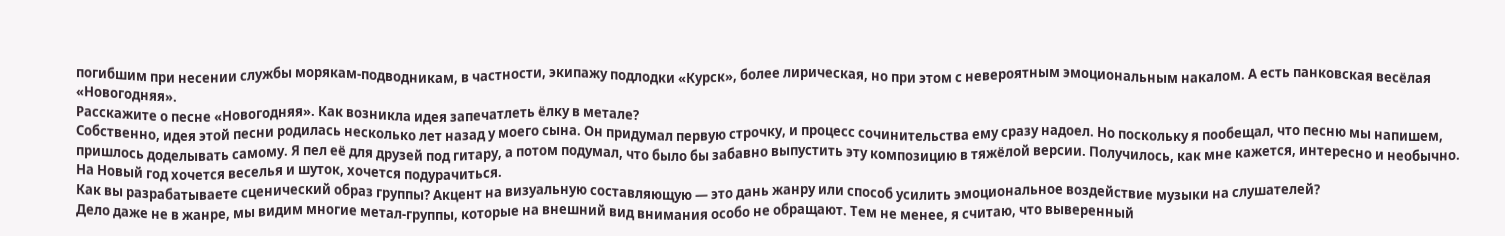погибшим при несении службы морякам-подводникам, в частности, экипажу подлодки «Курск», более лирическая, но при этом с невероятным эмоциональным накалом. А есть панковская весёлая «Новогодняя».
Расскажите о песне «Новогодняя». Как возникла идея запечатлеть ёлку в метале?
Собственно, идея этой песни родилась несколько лет назад у моего сына. Он придумал первую строчку, и процесс сочинительства ему сразу надоел. Но поскольку я пообещал, что песню мы напишем, пришлось доделывать самому. Я пел её для друзей под гитару, а потом подумал, что было бы забавно выпустить эту композицию в тяжёлой версии. Получилось, как мне кажется, интересно и необычно. На Новый год хочется веселья и шуток, хочется подурачиться.
Как вы разрабатываете сценический образ группы? Акцент на визуальную составляющую — это дань жанру или способ усилить эмоциональное воздействие музыки на слушателей?
Дело даже не в жанре, мы видим многие метал-группы, которые на внешний вид внимания особо не обращают. Тем не менее, я считаю, что выверенный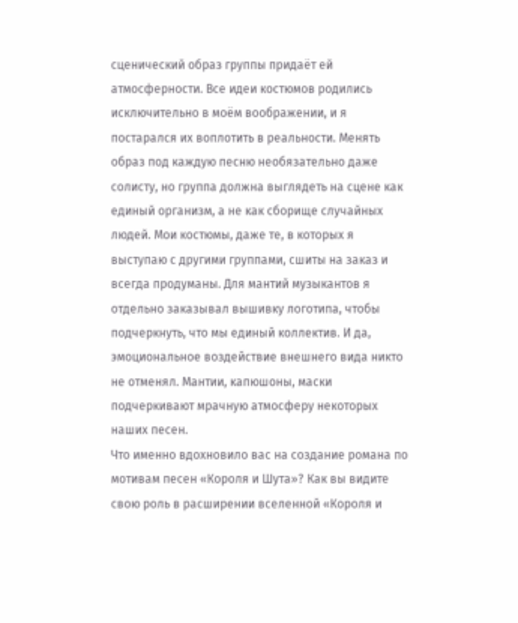сценический образ группы придаёт ей атмосферности. Все идеи костюмов родились исключительно в моём воображении, и я постарался их воплотить в реальности. Менять образ под каждую песню необязательно даже солисту, но группа должна выглядеть на сцене как единый организм, а не как сборище случайных людей. Мои костюмы, даже те, в которых я выступаю с другими группами, сшиты на заказ и всегда продуманы. Для мантий музыкантов я отдельно заказывал вышивку логотипа, чтобы подчеркнуть, что мы единый коллектив. И да, эмоциональное воздействие внешнего вида никто не отменял. Мантии, капюшоны, маски подчеркивают мрачную атмосферу некоторых наших песен.
Что именно вдохновило вас на создание романа по мотивам песен «Короля и Шута»? Как вы видите свою роль в расширении вселенной «Короля и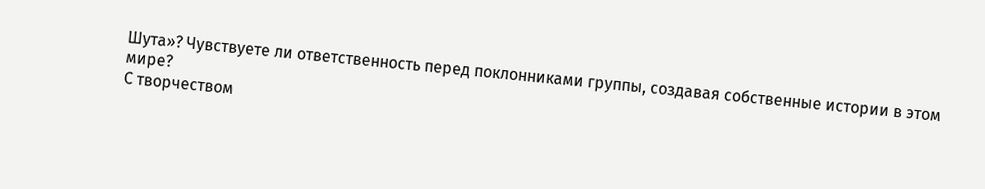Шута»? Чувствуете ли ответственность перед поклонниками группы, создавая собственные истории в этом мире?
С творчеством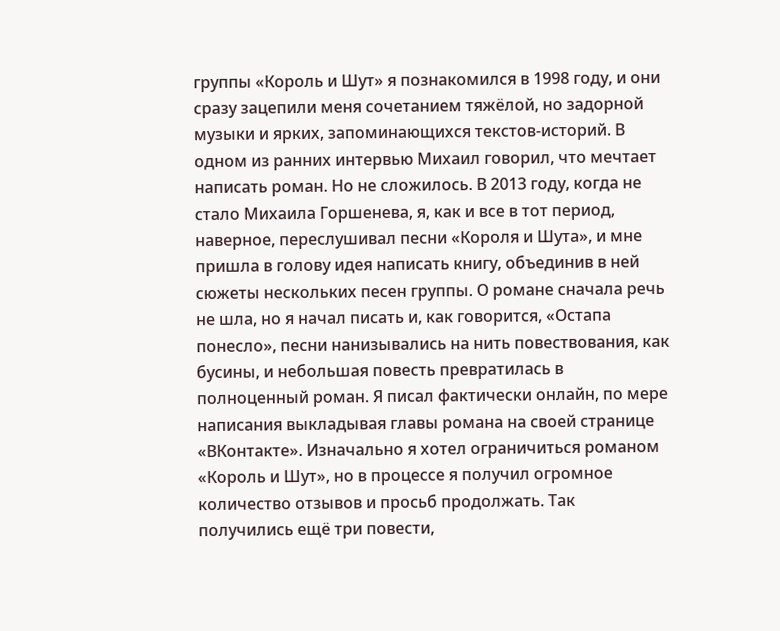группы «Король и Шут» я познакомился в 1998 году, и они сразу зацепили меня сочетанием тяжёлой, но задорной музыки и ярких, запоминающихся текстов-историй. В одном из ранних интервью Михаил говорил, что мечтает написать роман. Но не сложилось. В 2013 году, когда не стало Михаила Горшенева, я, как и все в тот период, наверное, переслушивал песни «Короля и Шута», и мне пришла в голову идея написать книгу, объединив в ней сюжеты нескольких песен группы. О романе сначала речь не шла, но я начал писать и, как говорится, «Остапа понесло», песни нанизывались на нить повествования, как бусины, и небольшая повесть превратилась в полноценный роман. Я писал фактически онлайн, по мере написания выкладывая главы романа на своей странице «ВКонтакте». Изначально я хотел ограничиться романом «Король и Шут», но в процессе я получил огромное количество отзывов и просьб продолжать. Так получились ещё три повести,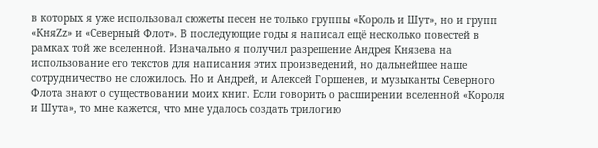в которых я уже использовал сюжеты песен не только группы «Король и Шут», но и групп «КняZz» и «Северный Флот». В последующие годы я написал ещё несколько повестей в рамках той же вселенной. Изначально я получил разрешение Андрея Князева на использование его текстов для написания этих произведений, но дальнейшее наше сотрудничество не сложилось. Но и Андрей, и Алексей Горшенев, и музыканты Северного Флота знают о существовании моих книг. Если говорить о расширении вселенной «Короля и Шута», то мне кажется, что мне удалось создать трилогию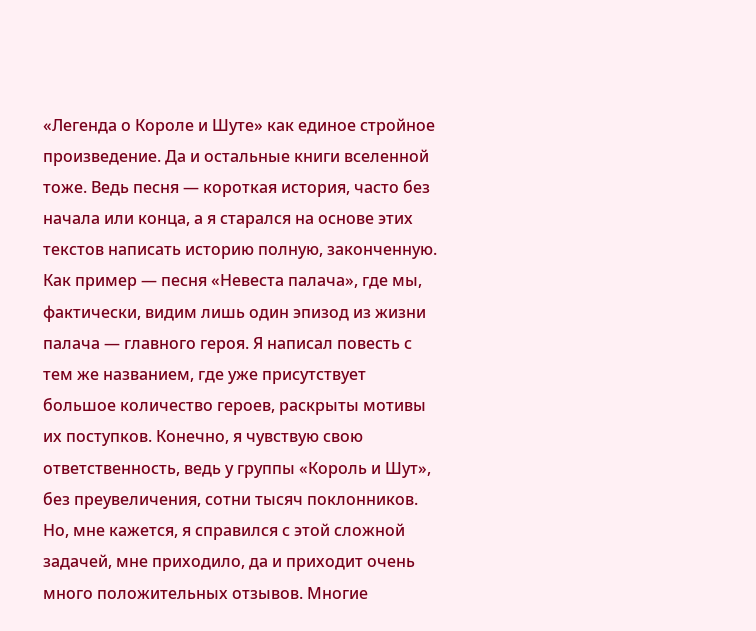«Легенда о Короле и Шуте» как единое стройное произведение. Да и остальные книги вселенной тоже. Ведь песня — короткая история, часто без начала или конца, а я старался на основе этих текстов написать историю полную, законченную. Как пример — песня «Невеста палача», где мы, фактически, видим лишь один эпизод из жизни палача — главного героя. Я написал повесть с тем же названием, где уже присутствует большое количество героев, раскрыты мотивы их поступков. Конечно, я чувствую свою ответственность, ведь у группы «Король и Шут», без преувеличения, сотни тысяч поклонников. Но, мне кажется, я справился с этой сложной задачей, мне приходило, да и приходит очень много положительных отзывов. Многие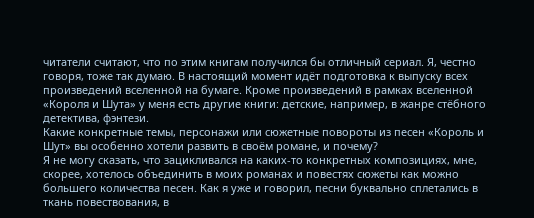читатели считают, что по этим книгам получился бы отличный сериал. Я, честно говоря, тоже так думаю. В настоящий момент идёт подготовка к выпуску всех произведений вселенной на бумаге. Кроме произведений в рамках вселенной «Короля и Шута» у меня есть другие книги: детские, например, в жанре стёбного детектива, фэнтези.
Какие конкретные темы, персонажи или сюжетные повороты из песен «Король и Шут» вы особенно хотели развить в своём романе, и почему?
Я не могу сказать, что зацикливался на каких-то конкретных композициях, мне, скорее, хотелось объединить в моих романах и повестях сюжеты как можно большего количества песен. Как я уже и говорил, песни буквально сплетались в ткань повествования, в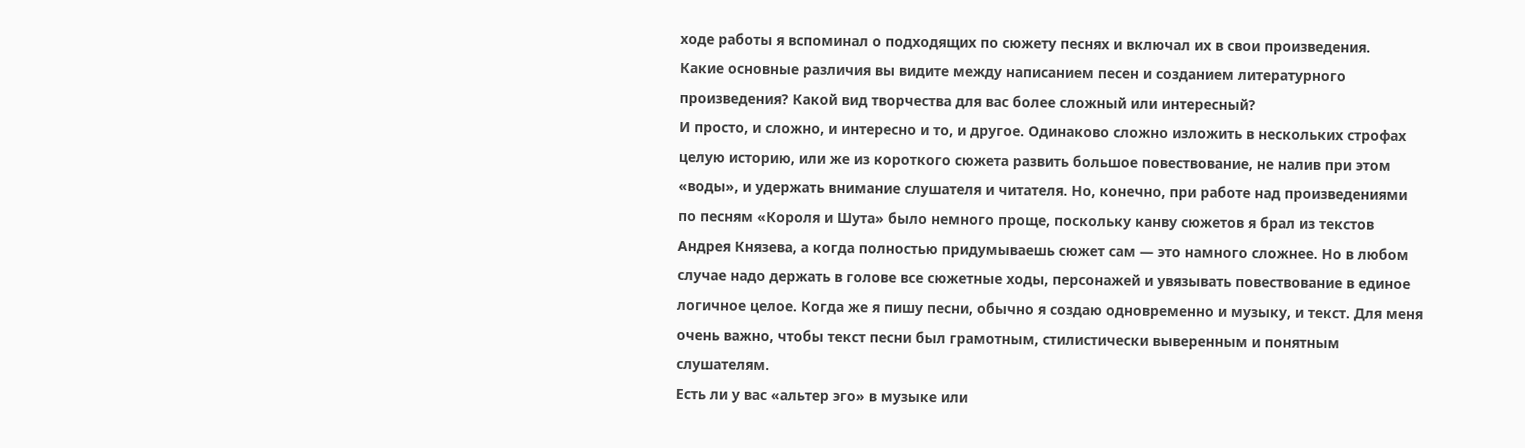ходе работы я вспоминал о подходящих по сюжету песнях и включал их в свои произведения.
Какие основные различия вы видите между написанием песен и созданием литературного произведения? Какой вид творчества для вас более сложный или интересный?
И просто, и сложно, и интересно и то, и другое. Одинаково сложно изложить в нескольких строфах целую историю, или же из короткого сюжета развить большое повествование, не налив при этом «воды», и удержать внимание слушателя и читателя. Но, конечно, при работе над произведениями по песням «Короля и Шута» было немного проще, поскольку канву сюжетов я брал из текстов Андрея Князева, а когда полностью придумываешь сюжет сам — это намного сложнее. Но в любом случае надо держать в голове все сюжетные ходы, персонажей и увязывать повествование в единое логичное целое. Когда же я пишу песни, обычно я создаю одновременно и музыку, и текст. Для меня очень важно, чтобы текст песни был грамотным, стилистически выверенным и понятным слушателям.
Есть ли у вас «альтер эго» в музыке или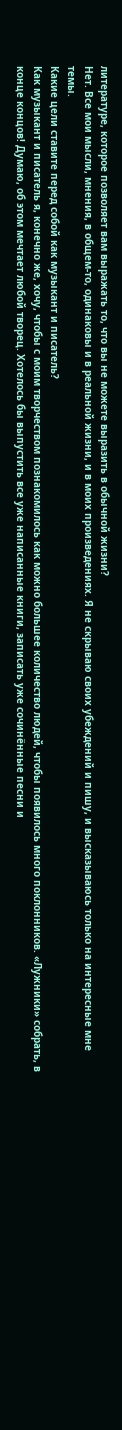литературе, которое позволяет вам выражать то, что вы не можете выразить в обычной жизни?
Нет. Все мои мысли, мнения, в общем-то, одинаковы и в реальной жизни, и в моих произведениях. Я не скрываю своих убеждений и пишу, и высказываюсь только на интересные мне темы.
Какие цели ставите перед собой как музыкант и писатель?
Как музыкант и писатель я, конечно же, хочу, чтобы с моим творчеством познакомилось как можно большее количество людей, чтобы появилось много поклонников. «Лужники» собрать, в конце концов! Думаю, об этом мечтает любой творец. Хотелось бы выпустить все уже написанные книги, записать уже сочинённые песни и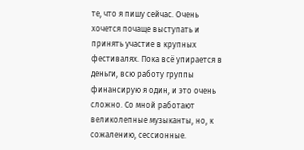те, что я пишу сейчас. Очень хочется почаще выступать и принять участие в крупных фестивалях. Пока всё упирается в деньги, всю работу группы финансирую я один, и это очень сложно. Со мной работают великолепные музыканты, но, к сожалению, сессионные.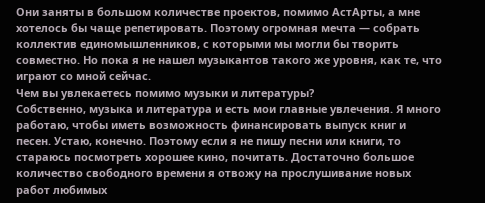Они заняты в большом количестве проектов, помимо АстАрты, а мне хотелось бы чаще репетировать. Поэтому огромная мечта — собрать коллектив единомышленников, с которыми мы могли бы творить совместно. Но пока я не нашел музыкантов такого же уровня, как те, что играют со мной сейчас.
Чем вы увлекаетесь помимо музыки и литературы?
Собственно, музыка и литература и есть мои главные увлечения. Я много работаю, чтобы иметь возможность финансировать выпуск книг и песен. Устаю, конечно. Поэтому если я не пишу песни или книги, то стараюсь посмотреть хорошее кино, почитать. Достаточно большое количество свободного времени я отвожу на прослушивание новых работ любимых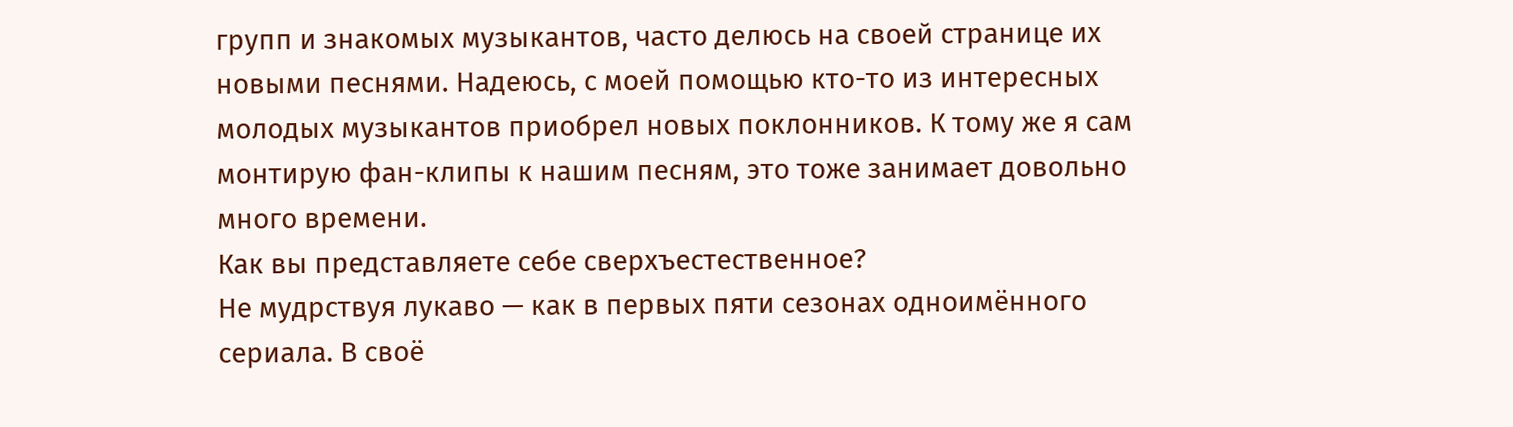групп и знакомых музыкантов, часто делюсь на своей странице их новыми песнями. Надеюсь, с моей помощью кто-то из интересных молодых музыкантов приобрел новых поклонников. К тому же я сам монтирую фан-клипы к нашим песням, это тоже занимает довольно много времени.
Как вы представляете себе сверхъестественное?
Не мудрствуя лукаво — как в первых пяти сезонах одноимённого сериала. В своё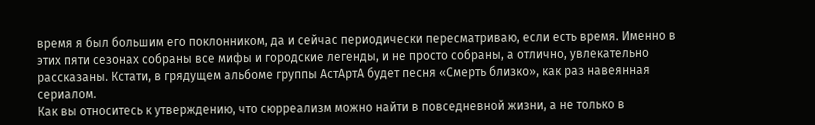время я был большим его поклонником, да и сейчас периодически пересматриваю, если есть время. Именно в этих пяти сезонах собраны все мифы и городские легенды, и не просто собраны, а отлично, увлекательно рассказаны. Кстати, в грядущем альбоме группы АстАртА будет песня «Смерть близко», как раз навеянная сериалом.
Как вы относитесь к утверждению, что сюрреализм можно найти в повседневной жизни, а не только в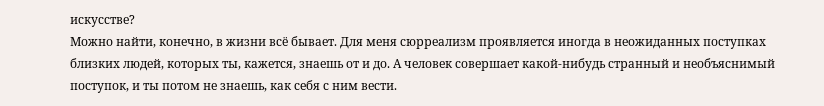искусстве?
Можно найти, конечно, в жизни всё бывает. Для меня сюрреализм проявляется иногда в неожиданных поступках близких людей, которых ты, кажется, знаешь от и до. А человек совершает какой-нибудь странный и необъяснимый поступок, и ты потом не знаешь, как себя с ним вести.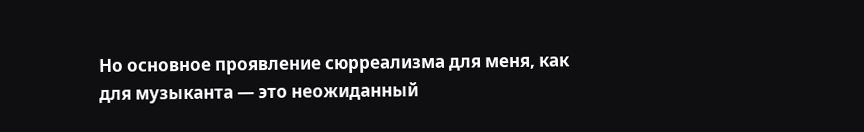Но основное проявление сюрреализма для меня, как для музыканта — это неожиданный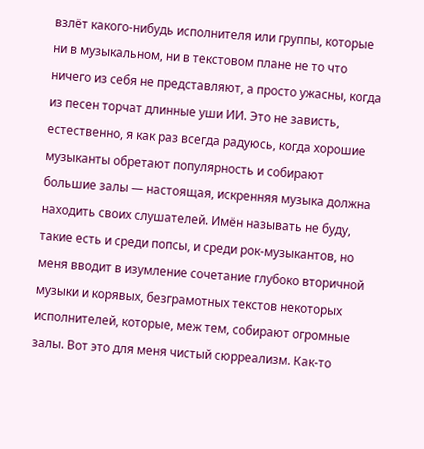взлёт какого-нибудь исполнителя или группы, которые ни в музыкальном, ни в текстовом плане не то что ничего из себя не представляют, а просто ужасны, когда из песен торчат длинные уши ИИ. Это не зависть, естественно, я как раз всегда радуюсь, когда хорошие музыканты обретают популярность и собирают большие залы — настоящая, искренняя музыка должна находить своих слушателей. Имён называть не буду, такие есть и среди попсы, и среди рок-музыкантов, но меня вводит в изумление сочетание глубоко вторичной музыки и корявых, безграмотных текстов некоторых исполнителей, которые, меж тем, собирают огромные залы. Вот это для меня чистый сюрреализм. Как-то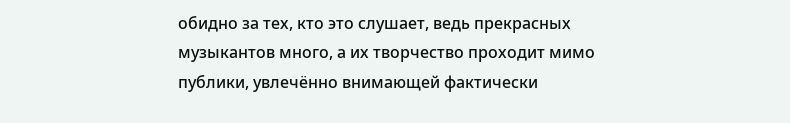обидно за тех, кто это слушает, ведь прекрасных музыкантов много, а их творчество проходит мимо публики, увлечённо внимающей фактически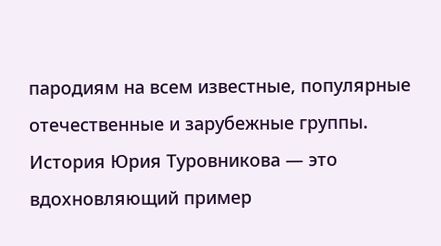пародиям на всем известные, популярные отечественные и зарубежные группы.
История Юрия Туровникова — это вдохновляющий пример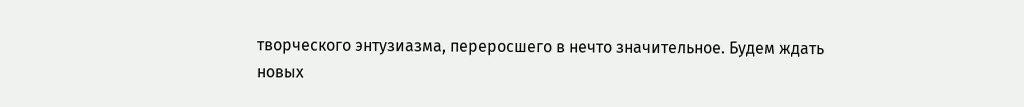творческого энтузиазма, переросшего в нечто значительное. Будем ждать новых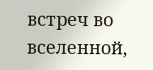встреч во вселенной,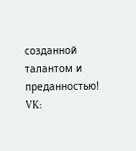созданной талантом и преданностью!
VK: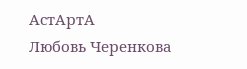АстАртА
Любовь Черенкова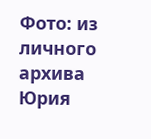Фото: из личного архива Юрия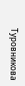Туровникова